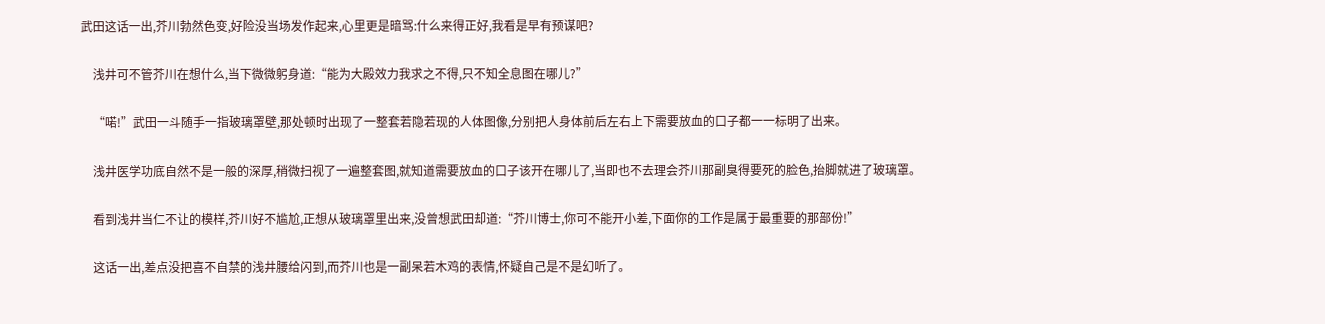武田这话一出,芥川勃然色变,好险没当场发作起来,心里更是暗骂:什么来得正好,我看是早有预谋吧?

    浅井可不管芥川在想什么,当下微微躬身道:“能为大殿效力我求之不得,只不知全息图在哪儿?”

    “喏!”武田一斗随手一指玻璃罩壁,那处顿时出现了一整套若隐若现的人体图像,分别把人身体前后左右上下需要放血的口子都一一标明了出来。

    浅井医学功底自然不是一般的深厚,稍微扫视了一遍整套图,就知道需要放血的口子该开在哪儿了,当即也不去理会芥川那副臭得要死的脸色,抬脚就进了玻璃罩。

    看到浅井当仁不让的模样,芥川好不尴尬,正想从玻璃罩里出来,没曾想武田却道:“芥川博士,你可不能开小差,下面你的工作是属于最重要的那部份!”

    这话一出,差点没把喜不自禁的浅井腰给闪到,而芥川也是一副呆若木鸡的表情,怀疑自己是不是幻听了。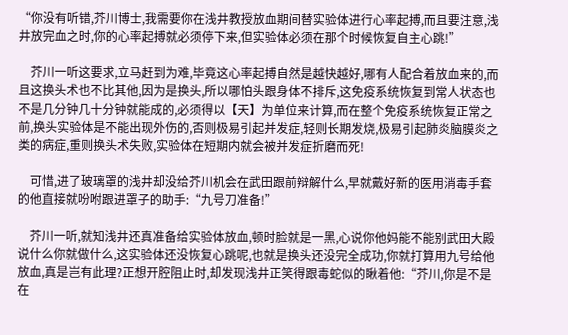“你没有听错,芥川博士,我需要你在浅井教授放血期间替实验体进行心率起搏,而且要注意,浅井放完血之时,你的心率起搏就必须停下来,但实验体必须在那个时候恢复自主心跳!”

    芥川一听这要求,立马赶到为难,毕竟这心率起搏自然是越快越好,哪有人配合着放血来的,而且这换头术也不比其他,因为是换头,所以哪怕头跟身体不排斥,这免疫系统恢复到常人状态也不是几分钟几十分钟就能成的,必须得以【天】为单位来计算,而在整个免疫系统恢复正常之前,换头实验体是不能出现外伤的,否则极易引起并发症,轻则长期发烧,极易引起肺炎脑膜炎之类的病症,重则换头术失败,实验体在短期内就会被并发症折磨而死!

    可惜,进了玻璃罩的浅井却没给芥川机会在武田跟前辩解什么,早就戴好新的医用消毒手套的他直接就吩咐跟进罩子的助手:“九号刀准备!”

    芥川一听,就知浅井还真准备给实验体放血,顿时脸就是一黑,心说你他妈能不能别武田大殿说什么你就做什么,这实验体还没恢复心跳呢,也就是换头还没完全成功,你就打算用九号给他放血,真是岂有此理?正想开腔阻止时,却发现浅井正笑得跟毒蛇似的瞅着他:“芥川,你是不是在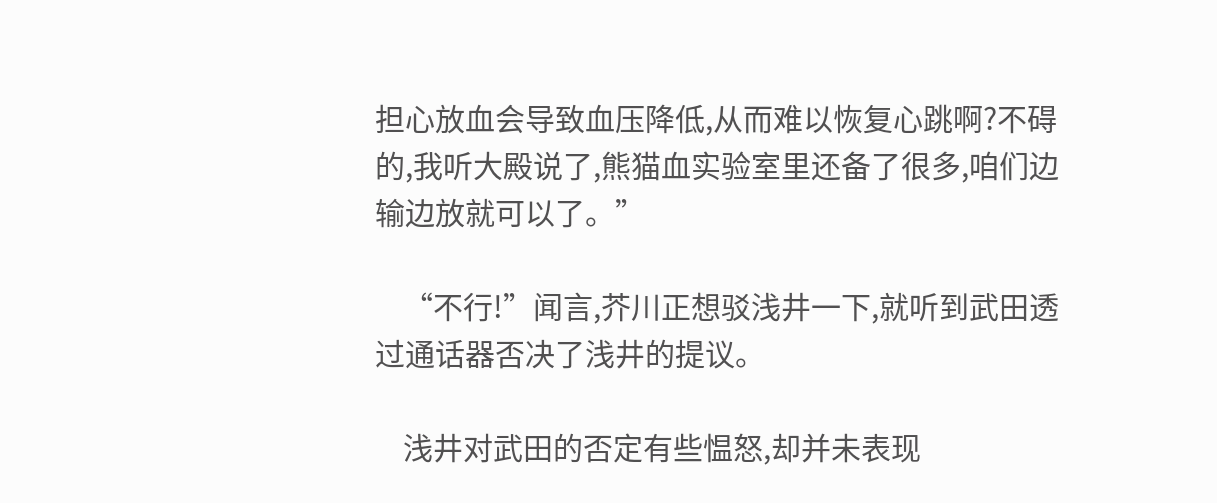担心放血会导致血压降低,从而难以恢复心跳啊?不碍的,我听大殿说了,熊猫血实验室里还备了很多,咱们边输边放就可以了。”

    “不行!”闻言,芥川正想驳浅井一下,就听到武田透过通话器否决了浅井的提议。

    浅井对武田的否定有些愠怒,却并未表现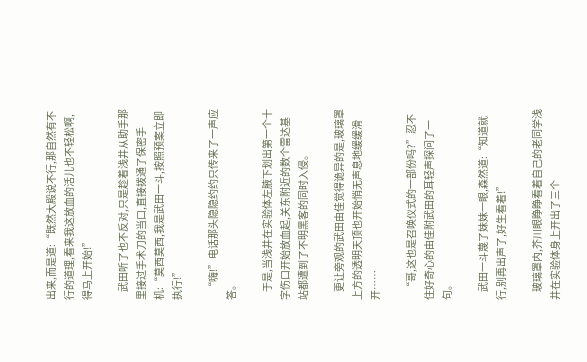出来,而是道:“既然大殿说不行,那自然有不行的道理,看来我这放血的活儿也不轻松啊,得马上开始!”

    武田听了也不反对,只是趁着浅井从助手那里接过手术刀的当口,直接拨通了保密手机:“莫西莫西,我是武田一斗,按照预案立即执行!”

    “嗨!”电话那头隐隐约约只传来了一声应答。

    于是,当浅井在实验体左腋下划出第一个十字伤口开始放血起,关东附近的数个雷达基站都遭到了不明黑客的同时入侵。

    更让旁观的武田由佳觉得诡异的是,玻璃罩上方的透明天顶也开始悄无声息地缓缓滑开……

    “哥,这也是召唤仪式的一部份吗?”忍不住好奇心的由佳附武田的耳轻声探问了一句。

    武田一斗蔑了妹妹一眼,森然道:“知道就行,别再出声了,好生看着!”

    玻璃罩内,芥川眼睁睁看着自己的老同学浅井在实验体身上开出了三个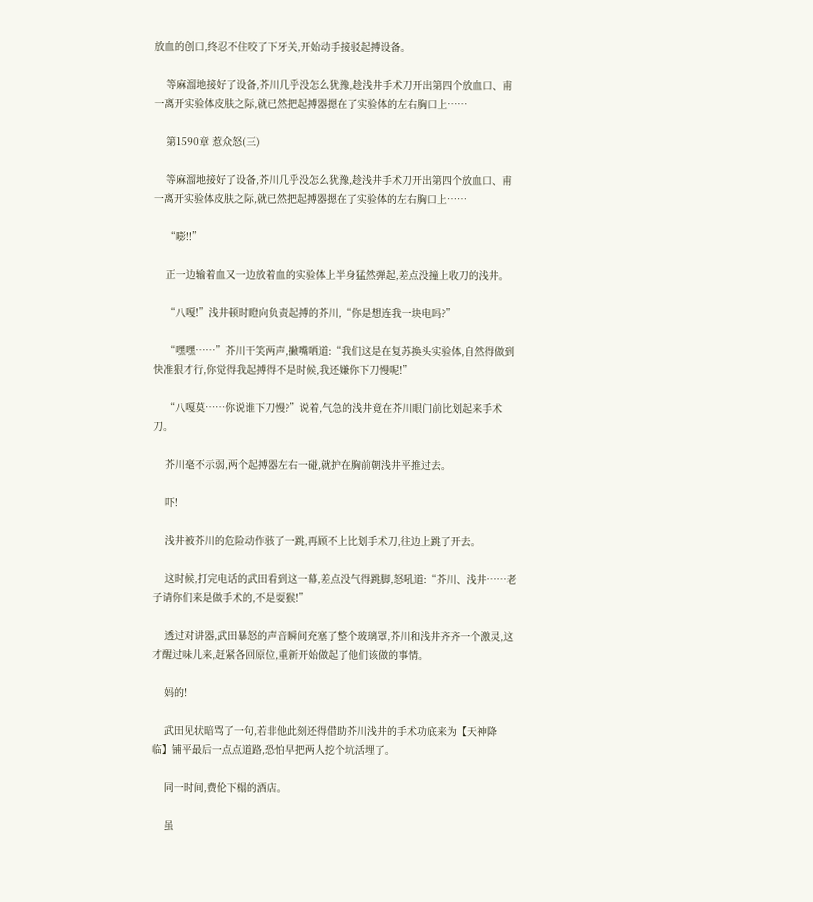放血的创口,终忍不住咬了下牙关,开始动手接驳起搏设备。

    等麻溜地接好了设备,芥川几乎没怎么犹豫,趁浅井手术刀开出第四个放血口、甫一离开实验体皮肤之际,就已然把起搏器摁在了实验体的左右胸口上……

    第1590章 惹众怒(三)

    等麻溜地接好了设备,芥川几乎没怎么犹豫,趁浅井手术刀开出第四个放血口、甫一离开实验体皮肤之际,就已然把起搏器摁在了实验体的左右胸口上……

    “嘭!!”

    正一边输着血又一边放着血的实验体上半身猛然弹起,差点没撞上收刀的浅井。

    “八嘎!”浅井顿时瞪向负责起搏的芥川,“你是想连我一块电吗?”

    “嘿嘿……”芥川干笑两声,撇嘴哂道:“我们这是在复苏换头实验体,自然得做到快准狠才行,你觉得我起搏得不是时候,我还嫌你下刀慢呢!”

    “八嘎莫……你说谁下刀慢?”说着,气急的浅井竟在芥川眼门前比划起来手术刀。

    芥川毫不示弱,两个起搏器左右一碰,就护在胸前朝浅井平推过去。

    吓!

    浅井被芥川的危险动作骇了一跳,再顾不上比划手术刀,往边上跳了开去。

    这时候,打完电话的武田看到这一幕,差点没气得跳脚,怒吼道:“芥川、浅井……老子请你们来是做手术的,不是耍猴!”

    透过对讲器,武田暴怒的声音瞬间充塞了整个玻璃罩,芥川和浅井齐齐一个激灵,这才醒过味儿来,赶紧各回原位,重新开始做起了他们该做的事情。

    妈的!

    武田见状暗骂了一句,若非他此刻还得借助芥川浅井的手术功底来为【天神降临】铺平最后一点点道路,恐怕早把两人挖个坑活埋了。

    同一时间,费伦下榻的酒店。

    虽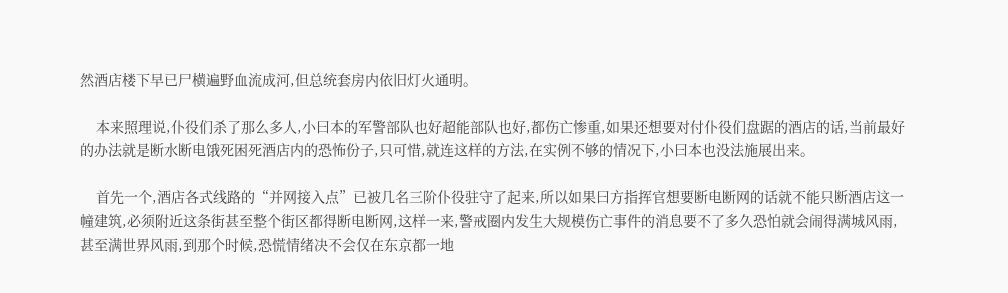然酒店楼下早已尸横遍野血流成河,但总统套房内依旧灯火通明。

    本来照理说,仆役们杀了那么多人,小曰本的军警部队也好超能部队也好,都伤亡惨重,如果还想要对付仆役们盘踞的酒店的话,当前最好的办法就是断水断电饿死困死酒店内的恐怖份子,只可惜,就连这样的方法,在实例不够的情况下,小曰本也没法施展出来。

    首先一个,酒店各式线路的“并网接入点”已被几名三阶仆役驻守了起来,所以如果曰方指挥官想要断电断网的话就不能只断酒店这一幢建筑,必须附近这条街甚至整个街区都得断电断网,这样一来,警戒圈内发生大规模伤亡事件的消息要不了多久恐怕就会闹得满城风雨,甚至满世界风雨,到那个时候,恐慌情绪决不会仅在东京都一地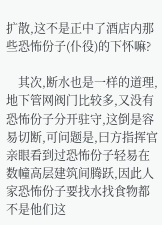扩散,这不是正中了酒店内那些恐怖份子(仆役)的下怀嘛?

    其次,断水也是一样的道理,地下管网阀门比较多,又没有恐怖份子分开驻守,这倒是容易切断,可问题是,曰方指挥官亲眼看到过恐怖份子轻易在数幢高层建筑间腾跃,因此人家恐怖份子要找水找食物都不是他们这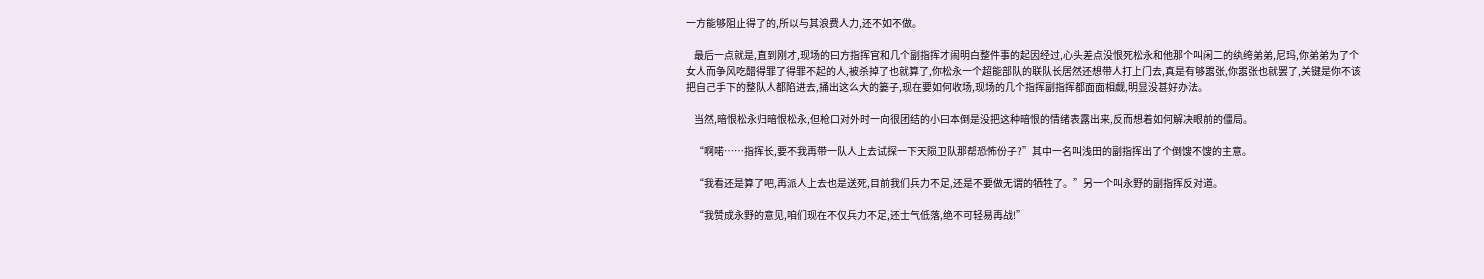一方能够阻止得了的,所以与其浪费人力,还不如不做。

    最后一点就是,直到刚才,现场的曰方指挥官和几个副指挥才闹明白整件事的起因经过,心头差点没恨死松永和他那个叫闲二的纨绔弟弟,尼玛,你弟弟为了个女人而争风吃醋得罪了得罪不起的人,被杀掉了也就算了,你松永一个超能部队的联队长居然还想带人打上门去,真是有够嚣张,你嚣张也就罢了,关键是你不该把自己手下的整队人都陷进去,捅出这么大的篓子,现在要如何收场,现场的几个指挥副指挥都面面相觑,明显没甚好办法。

    当然,暗恨松永归暗恨松永,但枪口对外时一向很团结的小曰本倒是没把这种暗恨的情绪表露出来,反而想着如何解决眼前的僵局。

    “啊喏……指挥长,要不我再带一队人上去试探一下天陨卫队那帮恐怖份子?”其中一名叫浅田的副指挥出了个倒馊不馊的主意。

    “我看还是算了吧,再派人上去也是送死,目前我们兵力不足,还是不要做无谓的牺牲了。”另一个叫永野的副指挥反对道。

    “我赞成永野的意见,咱们现在不仅兵力不足,还士气低落,绝不可轻易再战!”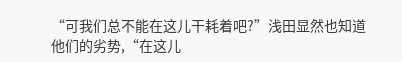“可我们总不能在这儿干耗着吧?”浅田显然也知道他们的劣势,“在这儿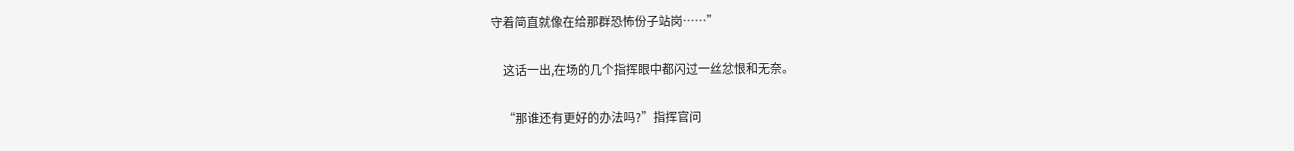守着简直就像在给那群恐怖份子站岗……”

    这话一出,在场的几个指挥眼中都闪过一丝忿恨和无奈。

    “那谁还有更好的办法吗?”指挥官问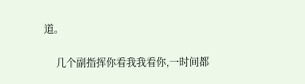道。

    几个副指挥你看我我看你,一时间都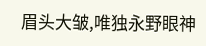眉头大皱,唯独永野眼神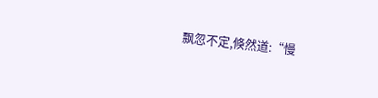飘忽不定,倏然道:“慢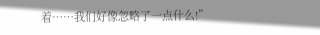着……我们好像忽略了一点什么!”